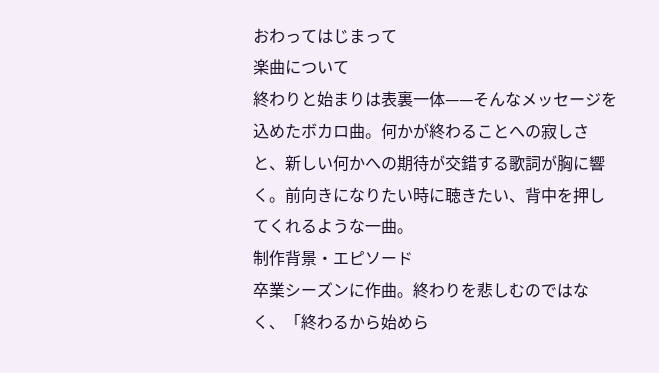おわってはじまって
楽曲について
終わりと始まりは表裏一体——そんなメッセージを込めたボカロ曲。何かが終わることへの寂しさと、新しい何かへの期待が交錯する歌詞が胸に響く。前向きになりたい時に聴きたい、背中を押してくれるような一曲。
制作背景・エピソード
卒業シーズンに作曲。終わりを悲しむのではなく、「終わるから始めら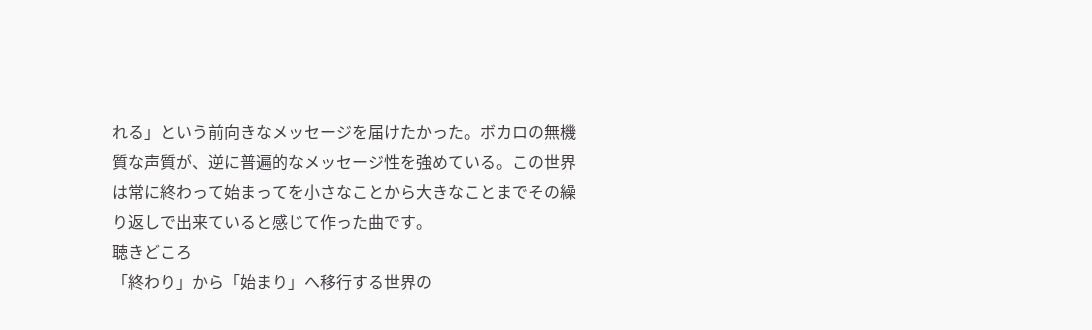れる」という前向きなメッセージを届けたかった。ボカロの無機質な声質が、逆に普遍的なメッセージ性を強めている。この世界は常に終わって始まってを小さなことから大きなことまでその繰り返しで出来ていると感じて作った曲です。
聴きどころ
「終わり」から「始まり」へ移行する世界の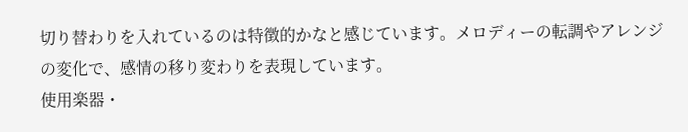切り替わりを入れているのは特徴的かなと感じています。メロディーの転調やアレンジの変化で、感情の移り変わりを表現しています。
使用楽器・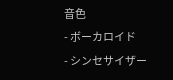音色
- ボーカロイド
- シンセサイザー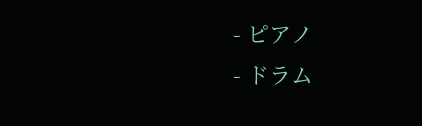- ピアノ
- ドラム